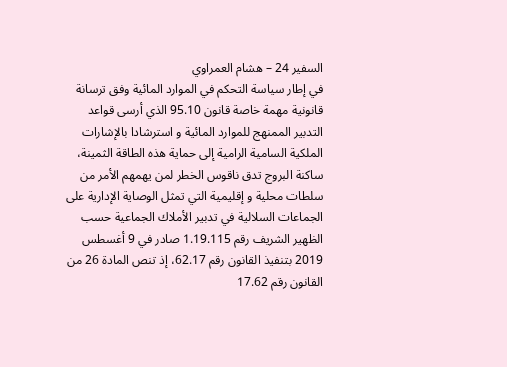السفير 24 – هشام العمراوي
في إطار سياسة التحكم في الموارد المائية وفق ترسانة قانونية مهمة خاصة قانون 95.10 الذي أرسى قواعد التدبير الممنهج للموارد المائية و استرشادا بالإشارات الملكية السامية الرامية إلى حماية هذه الطاقة الثمينة، ساكنة البروج تدق ناقوس الخطر لمن يهمهم الأمر من سلطات محلية و إقليمية التي تمثل الوصاية الإدارية على الجماعات السلالية في تدبير الأملاك الجماعية حسب الظهير الشريف رقم 1.19.115 صادر في 9 أغسطس 2019 بتنفيذ القانون رقم 62.17، إذ تنص المادة 26 من القانون رقم 17.62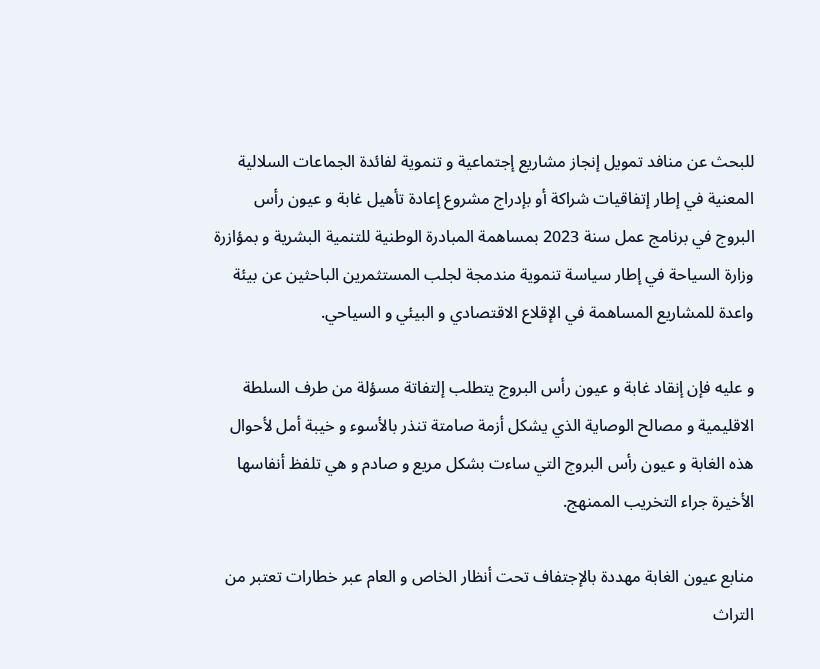للبحث عن منافد تمويل إنجاز مشاريع إجتماعية و تنموية لفائدة الجماعات السلالية المعنية في إطار إتفاقيات شراكة أو بإدراج مشروع إعادة تأهيل غابة و عيون رأس البروج في برنامج عمل سنة 2023 بمساهمة المبادرة الوطنية للتنمية البشرية و بمؤازرة وزارة السياحة في إطار سياسة تنموية مندمجة لجلب المستثمرين الباحثين عن بيئة واعدة للمشاريع المساهمة في الإقلاع الاقتصادي و البيئي و السياحي.

و عليه فإن إنقاد غابة و عيون رأس البروج يتطلب إلتفاتة مسؤلة من طرف السلطة الاقليمية و مصالح الوصاية الذي يشكل أزمة صامتة تنذر بالأسوء و خيبة أمل لأحوال هذه الغابة و عيون رأس البروج التي ساءت بشكل مريع و صادم و هي تلفظ أنفاسها الأخيرة جراء التخريب الممنهج.

منابع عيون الغابة مهددة بالإجتفاف تحت أنظار الخاص و العام عبر خطارات تعتبر من التراث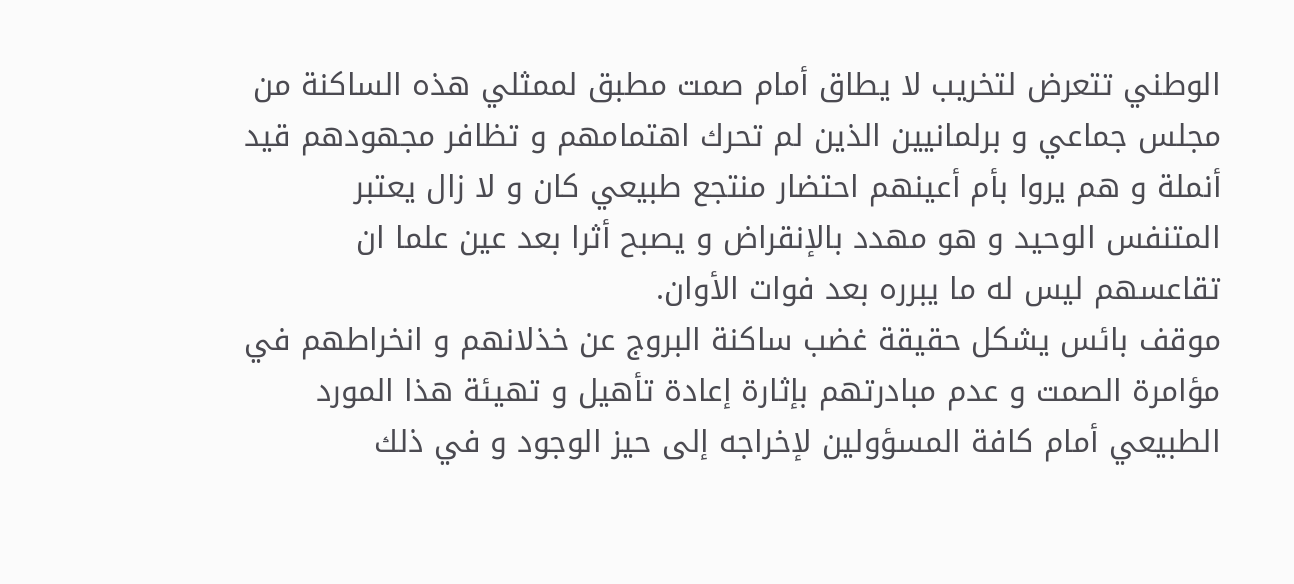الوطني تتعرض لتخريب لا يطاق أمام صمت مطبق لممثلي هذه الساكنة من مجلس جماعي و برلمانيين الذين لم تحرك اهتمامهم و تظافر مجهودهم قيد أنملة و هم يروا بأم أعينهم احتضار منتجع طبيعي كان و لا زال يعتبر المتنفس الوحيد و هو مهدد بالإنقراض و يصبح أثرا بعد عين علما ان تقاعسهم ليس له ما يبرره بعد فوات الأوان.
موقف بائس يشكل حقيقة غضب ساكنة البروج عن خذلانهم و انخراطهم في مؤامرة الصمت و عدم مبادرتهم بإثارة إعادة تأهيل و تهيئة هذا المورد الطبيعي أمام كافة المسؤولين لإخراجه إلى حيز الوجود و في ذلك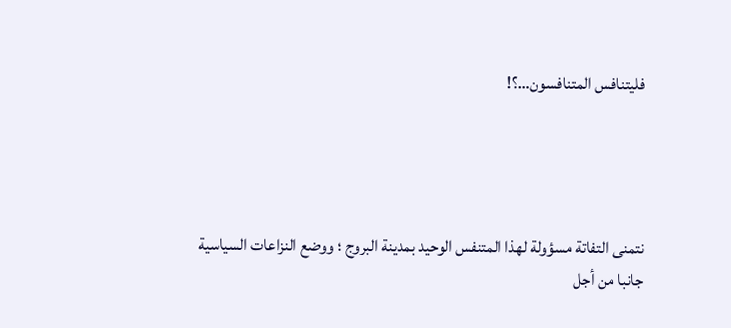فليتنافس المتنافسون…؟!




نتمنى التفاتة مسؤولة لهذا المتنفس الوحيد بمدينة البروج ؛ ووضع النزاعات السياسية جانبا من أجل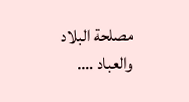مصلحة البلاد والعباد ….